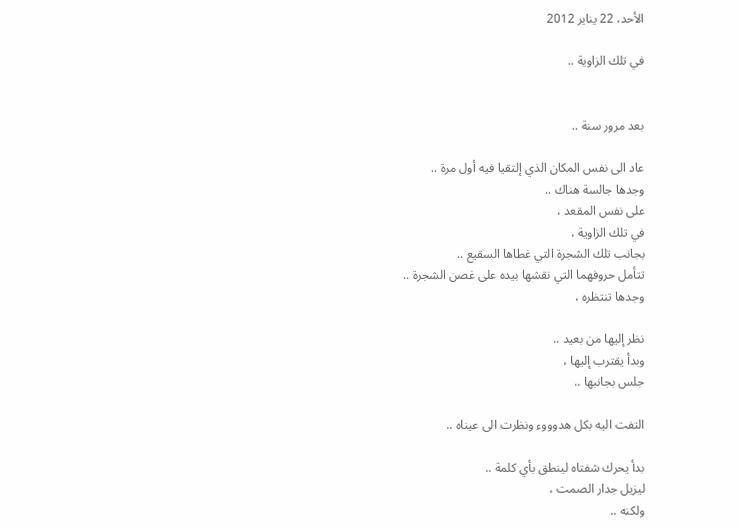الأحد، 22 يناير 2012

في تلك الزاوية ..


بعد مرور سنة ..

عاد الى نفس المكان الذي إلتقيا فيه أول مرة ..
وجدها جالسة هناك ..
على نفس المقعد ،
في تلك الزاوية ،
بجانب تلك الشجرة التي غطاها السقيع ..
تتأمل حروفهما التي نقشها بيده على غصن الشجرة ..
وجدها تنتظره ،

نظر إليها من بعيد ..
وبدأ يقترب إليها ،
جلس بجانبها ..

التفت اليه بكل هدوووء ونظرت الى عيناه ..

بدأ يحرك شفتاه لينطق بأي كلمة ..
ليزيل جدار الصمت ،
ولكنه ..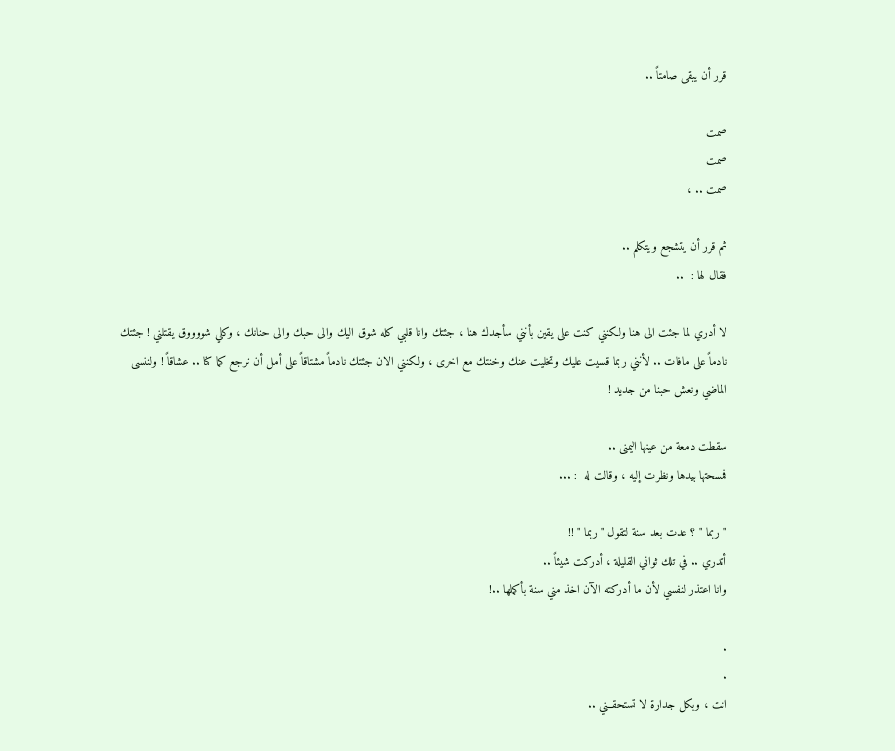قرر أن يبقى صامتاً ..

صمت
صمت
صمت .. ،

ثم قرر أن يتشجع ويتكلم ..
فقال لها :  ..

لا أدري لما جئت الى هنا ولكنني كنت على يقين بأنني سأجدك هنا ، جئتك وانا قلبي كله شوق اليك والى حبك والى حنانك ، وكلي شووووق يقتلني ! جئتك نادماً على مافات .. لأنني ربما قسيت عليك وتخليت عنك وخنتك مع اخرى ، ولكنني الان جئتك نادماً مشتاقاً على أمل أن نرجع كما كنا .. عشاقاً ! ولننسى الماضي ونعش حبنا من جديد !

سقطت دمعة من عينها اليمنى ..
فمسحتها بيدها ونظرت إليه ، وقالت له  : ...

" ربما " ؟ عدت بعد سنة لتقول "ربما " !!
أتدري .. في تلك ثواني القليلة ، أدركت شيئاً ..
وانا اعتذر لنفسي لأن ما أدركته الآن اخذ مني سنة بأكملها ..!

.
.
انت ، وبكل جدارة لا تستحقــني ..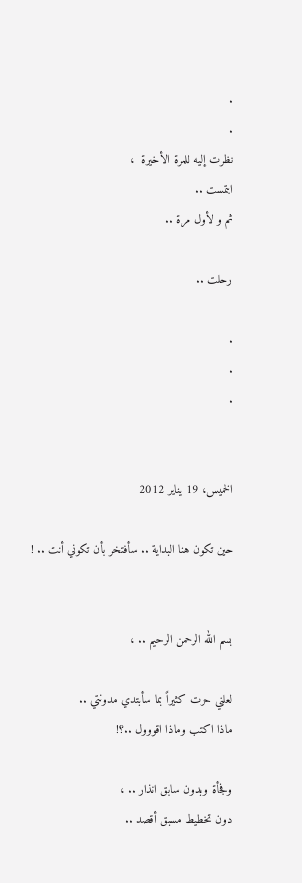.
.
نظرت إليه للمرة الأخيرة  ،
ابتمست ..
ثم و لأول مرة ..

رحلت ..

.
.
.


الخميس، 19 يناير 2012

حين تكون هنا البداية .. سأفتخر بأن تكوني أنت .. !


بسم الله الرحمن الرحيم .. ،

لعلني حرت كثيراً بما سأبتدي مدونتي ..
ماذا اكتب وماذا اقووول ..؟!

وفجأة وبدون سابق انذار .. ،
دون تخطيط مسبق أقصد ..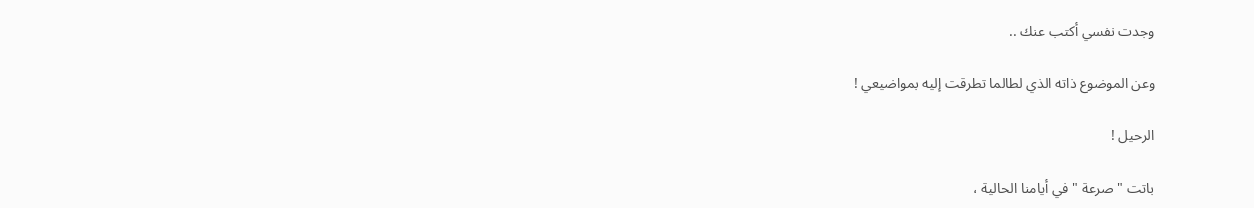وجدت نفسي أكتب عنك ..

وعن الموضوع ذاته الذي لطالما تطرقت إليه بمواضيعي !

الرحيل !

باتت " صرعة " في أيامنا الحالية ،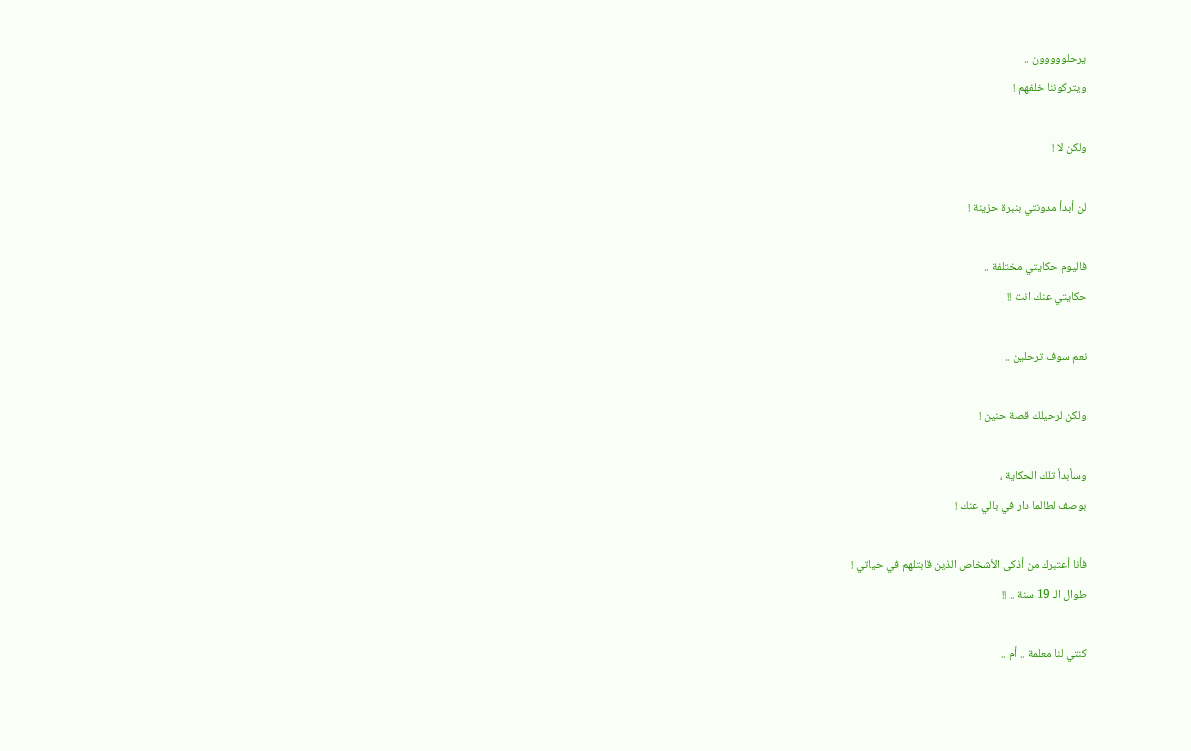يرحلووووون ..
ويتركوننا خلفهم !

ولكن لا !

لن أبدأ مدونتي بنبرة حزينة !

فاليوم حكايتي مختلفة ..
حكايتي عنك انت !!

نعم سوف ترحلين ..

ولكن لرحيلك قصة حنين !

وسأبدأ تلك الحكاية ،
بوصف لطالما دار في بالي عنك !

فأنا أعتبرك من أذكى الأشخاص الذين قابتلهم في حياتي !
طوال الـ 19 سنة .. !!

كنتي لنا معلمة .. أم ..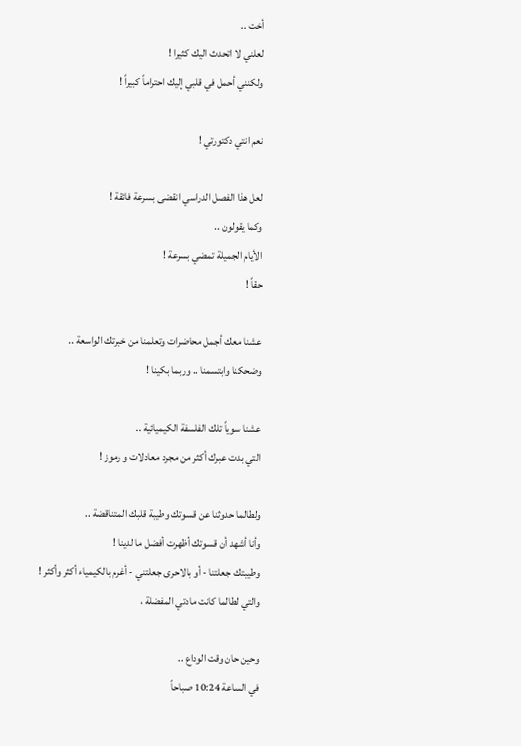أخت ..
لعلني لا اتحدث اليك كثيرا !
ولكنني أحمل في قلبي إليك احتراماً كبيراً !

نعم انتي دكتورتي !

لعل هذا الفصل الدراسي انقضى بسرعة فائقة !
وكما يقولون ..
الأيام الجميلة تمضي بسرعة !
حقاً !

عشنا معك أجمل محاضرات وتعلمنا من خبرتك الواسعة ..
وضحكنا وابتسمنا .. وربما بكينا !

عشنا سوياً تلك الفلسفة الكيميائية ..
التي بدت عبرك أكثر من مجرد معادلات و رموز !

ولطالما حدوثنا عن قسوتك وطيبة قلبك المتناقضة ..
وأنا أشهد أن قسوتك أظهرت أفضل ما لدينا !
وطيبتك جعلتنا - أو بالاحرى جعلتني - أغرم بالكيمياء أكثر وأكثر !
والتي لطالما كانت مادتي المفضلة ،

وحين حان وقت الوداع ..
في الساعة 10:24 صباحاً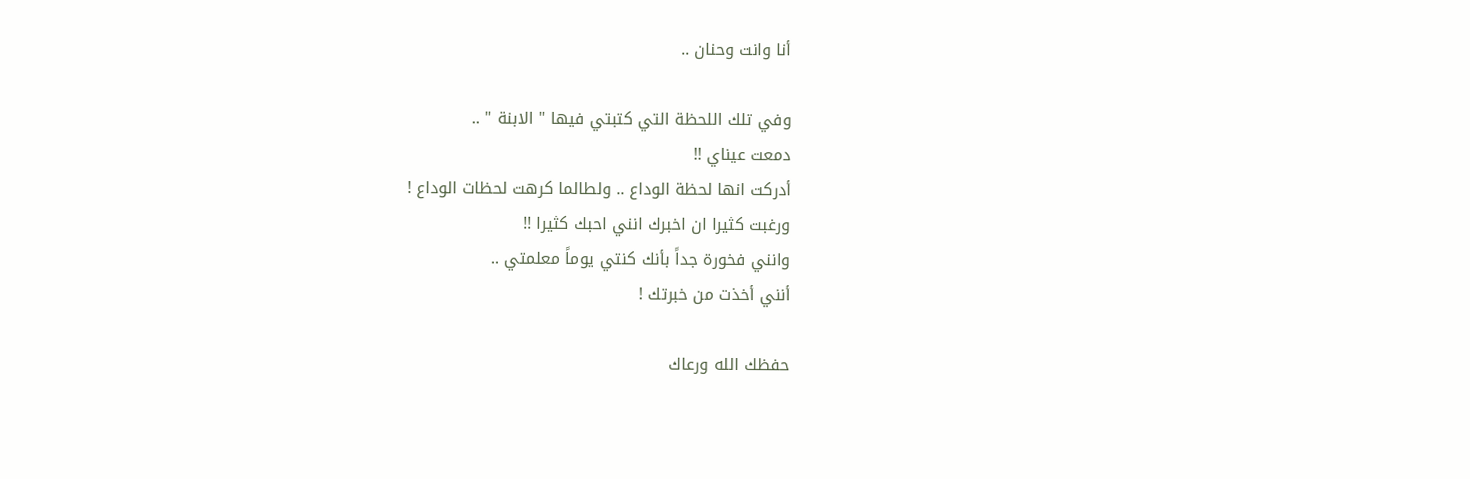أنا وانت وحنان ..

وفي تلك اللحظة التي كتبتي فيها " الابنة " ..
دمعت عيناي !!
أدركت انها لحظة الوداع .. ولطالما كرهت لحظات الوداع !
ورغبت كثيرا ان اخبرك انني احبك كثيرا !!
وانني فخورة جداً بأنك كنتي يوماً معلمتي ..
أنني أخذت من خبرتك !

حفظك الله ورعاك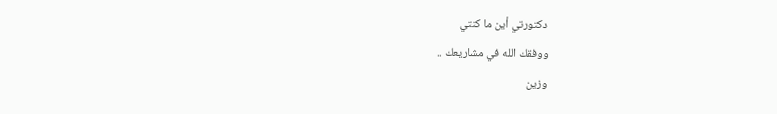دكتورتي أين ما كنتي
ووفقك الله في مشاريعك ..
وزين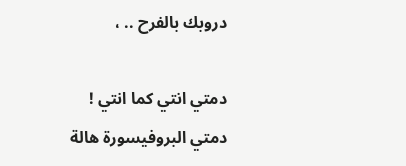دروبك بالفرح .. ،

دمتي انتي كما انتي !
دمتي البروفيسورة هالة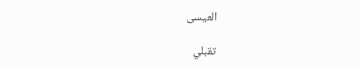العيسى

تقبلي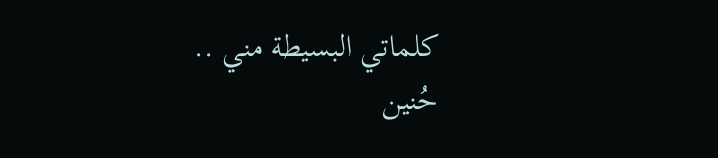كلماتي البسيطة مني ..
حُنين